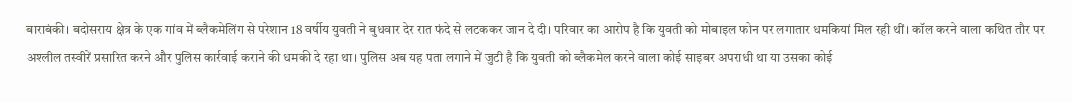बाराबंकी। बदोसराय क्षेत्र के एक गांव में ब्लैकमेलिंग से परेशान 18 वर्षीय युवती ने बुधवार देर रात फंदे से लटककर जान दे दी। परिवार का आरोप है कि युवती को मोबाइल फोन पर लगातार धमकियां मिल रही थीं। कॉल करने वाला कथित तौर पर अश्लील तस्वीरें प्रसारित करने और पुलिस कार्रवाई कराने की धमकी दे रहा था। पुलिस अब यह पता लगाने में जुटी है कि युवती को ब्लैकमेल करने वाला कोई साइबर अपराधी था या उसका कोई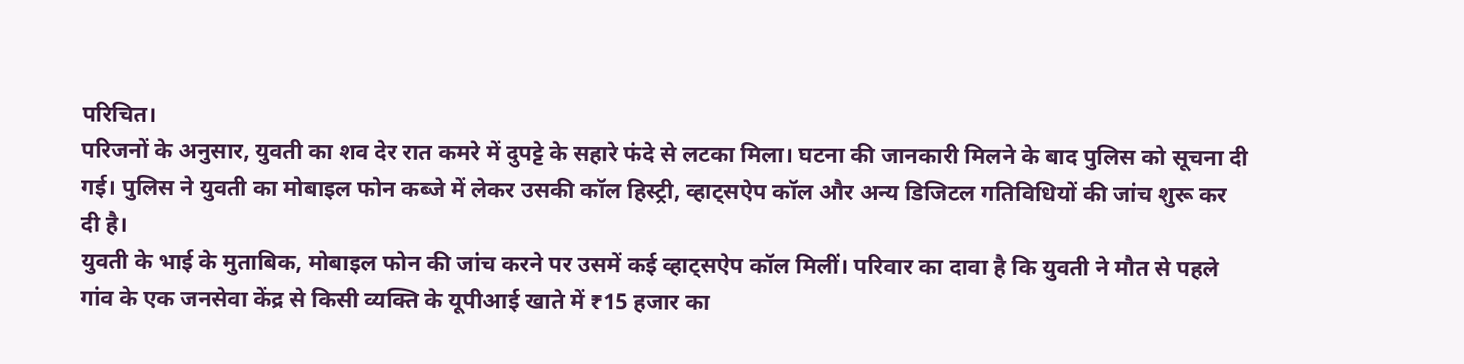परिचित।
परिजनों के अनुसार, युवती का शव देर रात कमरे में दुपट्टे के सहारे फंदे से लटका मिला। घटना की जानकारी मिलने के बाद पुलिस को सूचना दी गई। पुलिस ने युवती का मोबाइल फोन कब्जे में लेकर उसकी कॉल हिस्ट्री, व्हाट्सऐप कॉल और अन्य डिजिटल गतिविधियों की जांच शुरू कर दी है।
युवती के भाई के मुताबिक, मोबाइल फोन की जांच करने पर उसमें कई व्हाट्सऐप कॉल मिलीं। परिवार का दावा है कि युवती ने मौत से पहले गांव के एक जनसेवा केंद्र से किसी व्यक्ति के यूपीआई खाते में ₹15 हजार का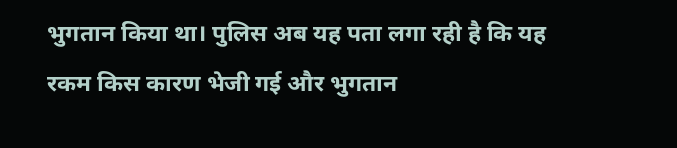भुगतान किया था। पुलिस अब यह पता लगा रही है कि यह रकम किस कारण भेजी गई और भुगतान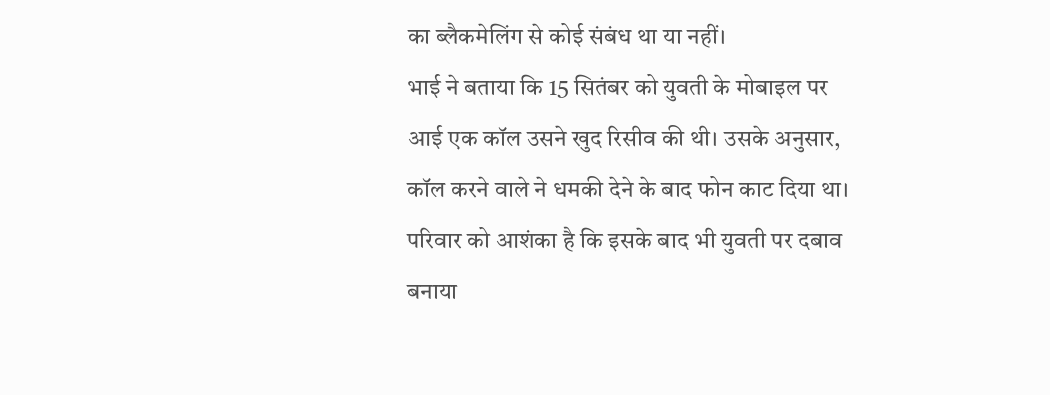का ब्लैकमेलिंग से कोई संबंध था या नहीं।
भाई ने बताया कि 15 सितंबर को युवती के मोबाइल पर आई एक कॉल उसने खुद रिसीव की थी। उसके अनुसार, कॉल करने वाले ने धमकी देने के बाद फोन काट दिया था। परिवार को आशंका है कि इसके बाद भी युवती पर दबाव बनाया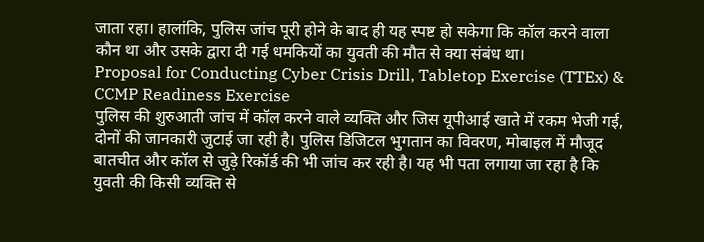जाता रहा। हालांकि, पुलिस जांच पूरी होने के बाद ही यह स्पष्ट हो सकेगा कि कॉल करने वाला कौन था और उसके द्वारा दी गई धमकियों का युवती की मौत से क्या संबंध था।
Proposal for Conducting Cyber Crisis Drill, Tabletop Exercise (TTEx) & CCMP Readiness Exercise
पुलिस की शुरुआती जांच में कॉल करने वाले व्यक्ति और जिस यूपीआई खाते में रकम भेजी गई, दोनों की जानकारी जुटाई जा रही है। पुलिस डिजिटल भुगतान का विवरण, मोबाइल में मौजूद बातचीत और कॉल से जुड़े रिकॉर्ड की भी जांच कर रही है। यह भी पता लगाया जा रहा है कि युवती की किसी व्यक्ति से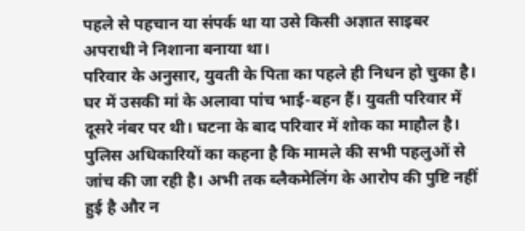पहले से पहचान या संपर्क था या उसे किसी अज्ञात साइबर अपराधी ने निशाना बनाया था।
परिवार के अनुसार, युवती के पिता का पहले ही निधन हो चुका है। घर में उसकी मां के अलावा पांच भाई-बहन हैं। युवती परिवार में दूसरे नंबर पर थी। घटना के बाद परिवार में शोक का माहौल है।
पुलिस अधिकारियों का कहना है कि मामले की सभी पहलुओं से जांच की जा रही है। अभी तक ब्लैकमेलिंग के आरोप की पुष्टि नहीं हुई है और न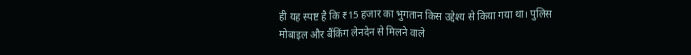ही यह स्पष्ट है कि ₹15 हजार का भुगतान किस उद्देश्य से किया गया था। पुलिस मोबाइल और बैंकिंग लेनदेन से मिलने वाले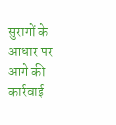सुरागों के आधार पर आगे की कार्रवाई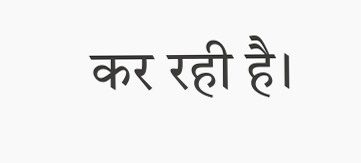कर रही है।